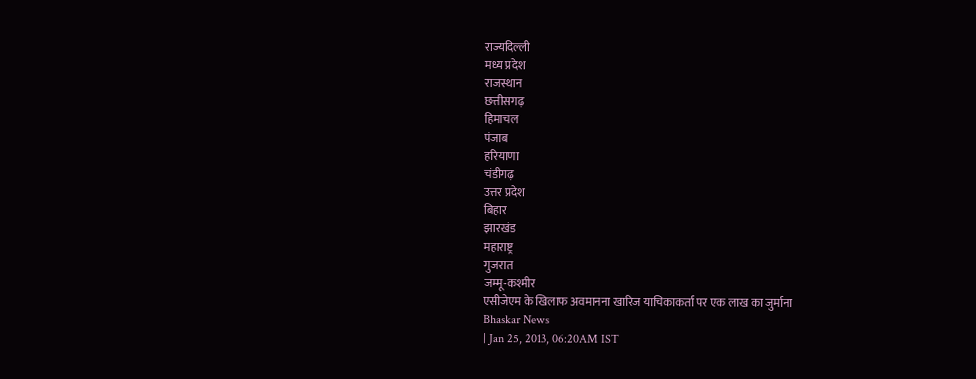राज्यदिल्ली
मध्य प्रदेश
राजस्थान
छत्तीसगढ़
हिमाचल
पंजाब
हरियाणा
चंडीगढ़
उत्तर प्रदेश
बिहार
झारखंड
महाराष्ट्र
गुजरात
जम्मू-कश्मीर
एसीजेएम के खिलाफ अवमानना खारिज याचिकाकर्ता पर एक लाख का जुर्माना
Bhaskar News
| Jan 25, 2013, 06:20AM IST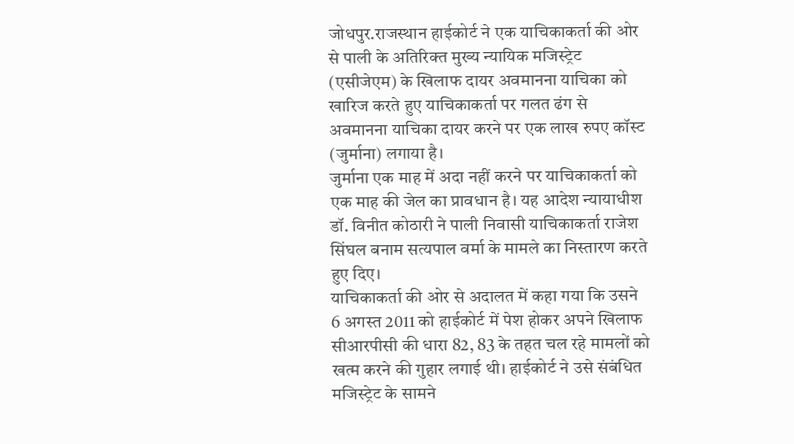जोधपुर.राजस्थान हाईकोर्ट ने एक याचिकाकर्ता की ओर से पाली के अतिरिक्त मुख्य न्यायिक मजिस्ट्रेट (एसीजेएम) के खिलाफ दायर अवमानना याचिका को खारिज करते हुए याचिकाकर्ता पर गलत ढंग से अवमानना याचिका दायर करने पर एक लाख रुपए कॉस्ट (जुर्माना) लगाया है।
जुर्माना एक माह में अदा नहीं करने पर याचिकाकर्ता को एक माह की जेल का प्रावधान है। यह आदेश न्यायाधीश डॉ. विनीत कोठारी ने पाली निवासी याचिकाकर्ता राजेश सिंघल बनाम सत्यपाल वर्मा के मामले का निस्तारण करते हुए दिए।
याचिकाकर्ता की ओर से अदालत में कहा गया कि उसने 6 अगस्त 2011 को हाईकोर्ट में पेश होकर अपने खिलाफ सीआरपीसी की धारा 82, 83 के तहत चल रहे मामलों को खत्म करने की गुहार लगाई थी। हाईकोर्ट ने उसे संबंधित मजिस्ट्रेट के सामने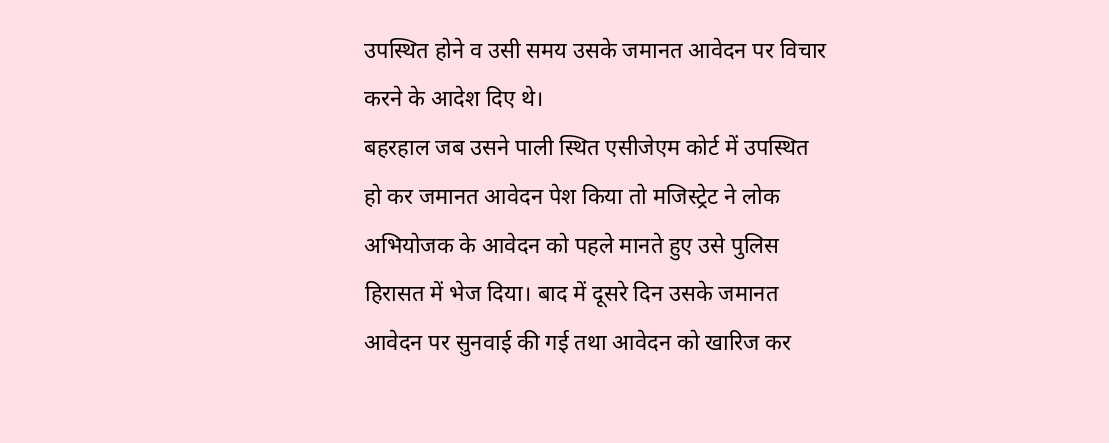उपस्थित होने व उसी समय उसके जमानत आवेदन पर विचार करने के आदेश दिए थे।
बहरहाल जब उसने पाली स्थित एसीजेएम कोर्ट में उपस्थित हो कर जमानत आवेदन पेश किया तो मजिस्ट्रेट ने लोक अभियोजक के आवेदन को पहले मानते हुए उसे पुलिस हिरासत में भेज दिया। बाद में दूसरे दिन उसके जमानत आवेदन पर सुनवाई की गई तथा आवेदन को खारिज कर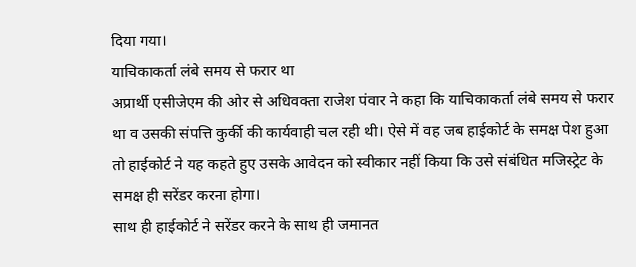दिया गया।
याचिकाकर्ता लंबे समय से फरार था
अप्रार्थी एसीजेएम की ओर से अधिवक्ता राजेश पंवार ने कहा कि याचिकाकर्ता लंबे समय से फरार था व उसकी संपत्ति कुर्की की कार्यवाही चल रही थी। ऐसे में वह जब हाईकोर्ट के समक्ष पेश हुआ तो हाईकोर्ट ने यह कहते हुए उसके आवेदन को स्वीकार नहीं किया कि उसे संबंधित मजिस्ट्रेट के समक्ष ही सरेंडर करना होगा।
साथ ही हाईकोर्ट ने सरेंडर करने के साथ ही जमानत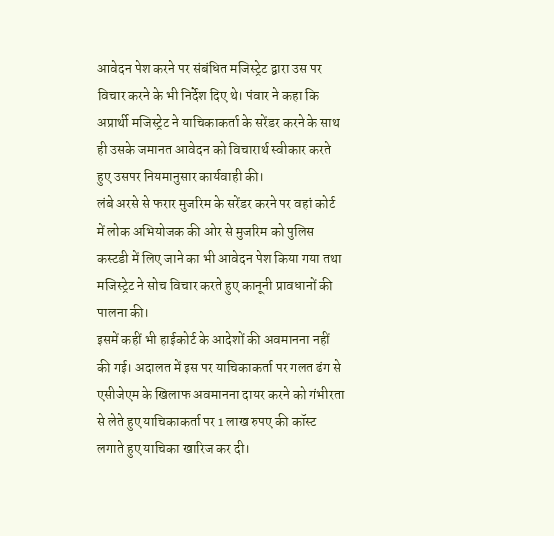आवेदन पेश करने पर संबंधित मजिस्ट्रेट द्वारा उस पर विचार करने के भी निर्देश दिए थे। पंवार ने कहा कि अप्रार्थी मजिस्ट्रेट ने याचिकाकर्ता के सरेंडर करने के साथ ही उसके जमानत आवेदन को विचारार्थ स्वीकार करते हुए उसपर नियमानुसार कार्यवाही की।
लंबे अरसे से फरार मुजरिम के सरेंडर करने पर वहां कोर्ट में लोक अभियोजक की ओर से मुजरिम को पुलिस कस्टडी में लिए जाने का भी आवेदन पेश किया गया तथा मजिस्ट्रेट ने सोच विचार करते हुए कानूनी प्रावधानों की पालना की।
इसमें कहीं भी हाईकोर्ट के आदेशों की अवमानना नहीं की गई। अदालत में इस पर याचिकाकर्ता पर गलत ढंग से एसीजेएम के खिलाफ अवमानना दायर करने को गंभीरता से लेते हुए याचिकाकर्ता पर 1 लाख रुपए की कॉस्ट लगाते हुए याचिका खारिज कर दी।